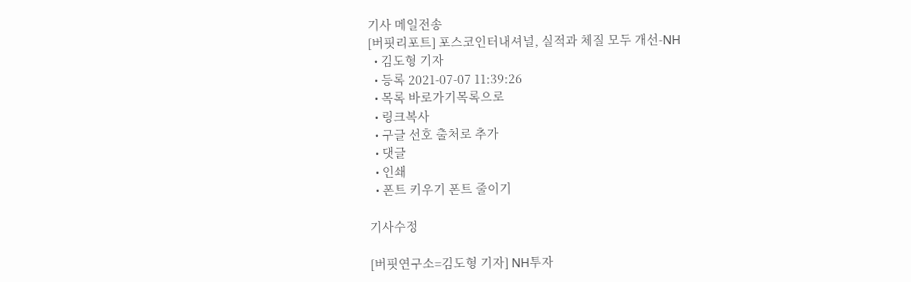기사 메일전송
[버핏리포트] 포스코인터내셔널, 실적과 체질 모두 개선-NH
  • 김도형 기자
  • 등록 2021-07-07 11:39:26
  • 목록 바로가기목록으로
  • 링크복사
  • 구글 선호 출처로 추가
  • 댓글
  • 인쇄
  • 폰트 키우기 폰트 줄이기

기사수정

[버핏연구소=김도형 기자] NH투자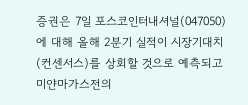증권은 7일 포스코인터내셔널(047050)에 대해 올해 2분기 실적이 시장기대치(컨센서스)를 상회할 것으로 예측되고 미얀마가스전의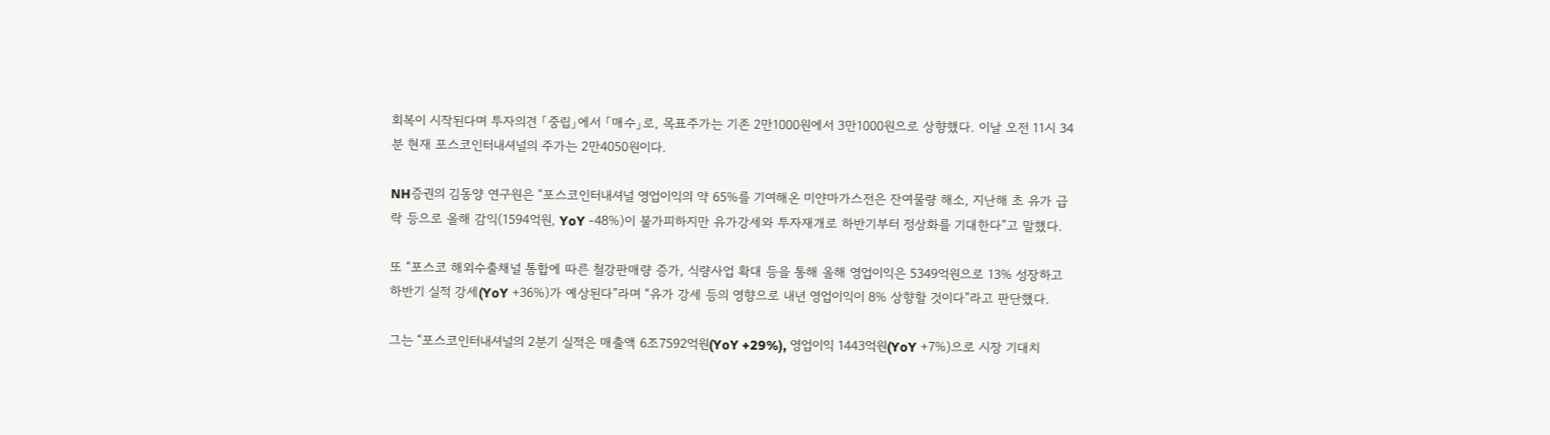회복이 시작된다며 투자의견 「중립」에서 「매수」로, 목표주가는 기존 2만1000원에서 3만1000원으로 상향했다. 이날 오전 11시 34분 현재 포스코인터내셔널의 주가는 2만4050원이다.

NH증권의 김동양 연구원은 “포스코인터내셔널 영업이익의 약 65%를 기여해온 미얀마가스전은 잔여물량 해소, 지난해 초 유가 급락 등으로 올해 감익(1594억원, YoY -48%)이 불가피하지만 유가강세와 투자재개로 하반기부터 정상화를 기대한다”고 말했다.

또 “포스코 해외수출채널 통합에 따른 철강판매량 증가, 식량사업 확대 등을 통해 올해 영업이익은 5349억원으로 13% 성장하고 하반기 실적 강세(YoY +36%)가 예상된다”라며 “유가 강세 등의 영향으로 내년 영업이익이 8% 상향할 것이다”라고 판단했다.

그는 “포스코인터내셔널의 2분기 실적은 매출액 6조7592억원(YoY +29%), 영업이익 1443억원(YoY +7%)으로 시장 기대치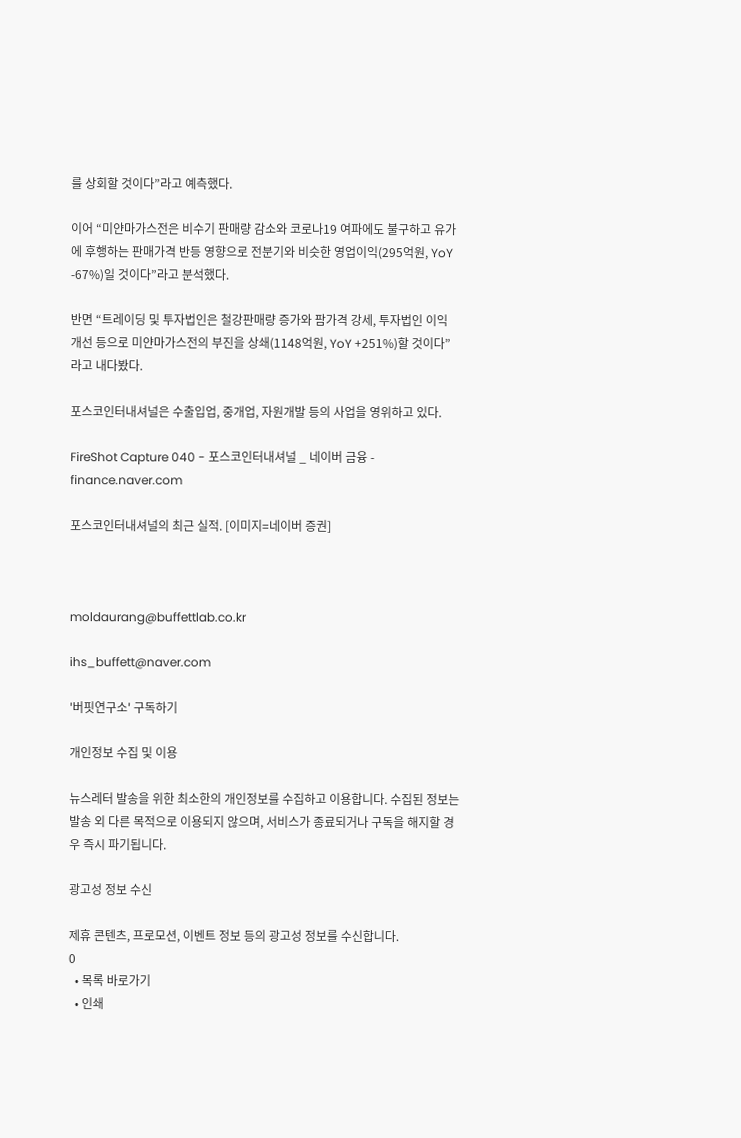를 상회할 것이다”라고 예측했다.

이어 “미얀마가스전은 비수기 판매량 감소와 코로나19 여파에도 불구하고 유가에 후행하는 판매가격 반등 영향으로 전분기와 비슷한 영업이익(295억원, YoY -67%)일 것이다”라고 분석했다.

반면 “트레이딩 및 투자법인은 철강판매량 증가와 팜가격 강세, 투자법인 이익 개선 등으로 미얀마가스전의 부진을 상쇄(1148억원, YoY +251%)할 것이다”라고 내다봤다.

포스코인터내셔널은 수출입업, 중개업, 자원개발 등의 사업을 영위하고 있다.

FireShot Capture 040 - 포스코인터내셔널 _ 네이버 금융 - finance.naver.com

포스코인터내셔널의 최근 실적. [이미지=네이버 증권]



moldaurang@buffettlab.co.kr

ihs_buffett@naver.com

'버핏연구소' 구독하기

개인정보 수집 및 이용

뉴스레터 발송을 위한 최소한의 개인정보를 수집하고 이용합니다. 수집된 정보는 발송 외 다른 목적으로 이용되지 않으며, 서비스가 종료되거나 구독을 해지할 경우 즉시 파기됩니다.

광고성 정보 수신

제휴 콘텐츠, 프로모션, 이벤트 정보 등의 광고성 정보를 수신합니다.
0
  • 목록 바로가기
  • 인쇄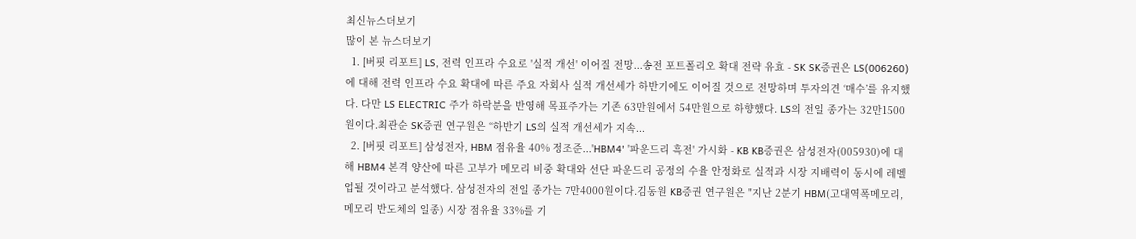최신뉴스더보기
많이 본 뉴스더보기
  1. [버핏 리포트] LS, 전력 인프라 수요로 '실적 개선' 이어질 전망...송전 포트폴리오 확대 전략 유효 - SK SK증권은 LS(006260)에 대해 전력 인프라 수요 확대에 따른 주요 자회사 실적 개선세가 하반기에도 이어질 것으로 전망하며 투자의견 ‘매수’를 유지했다. 다만 LS ELECTRIC 주가 하락분을 반영해 목표주가는 기존 63만원에서 54만원으로 하향했다. LS의 전일 종가는 32만1500원이다.최관순 SK증권 연구원은 “하반기 LS의 실적 개선세가 지속...
  2. [버핏 리포트] 삼성전자, HBM 점유율 40% 정조준...'HBM4' '파운드리 흑전' 가시화 - KB KB증권은 삼성전자(005930)에 대해 HBM4 본격 양산에 따른 고부가 메모리 비중 확대와 선단 파운드리 공정의 수율 안정화로 실적과 시장 지배력이 동시에 레벨업될 것이라고 분석했다. 삼성전자의 전일 종가는 7만4000원이다.김동원 KB증권 연구원은 "지난 2분기 HBM(고대역폭메모리, 메모리 반도체의 일종) 시장 점유율 33%를 기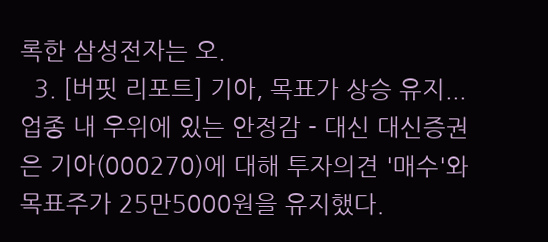록한 삼성전자는 오.
  3. [버핏 리포트] 기아, 목표가 상승 유지...업종 내 우위에 있는 안정감 - 대신 대신증권은 기아(000270)에 대해 투자의견 '매수'와 목표주가 25만5000원을 유지했다.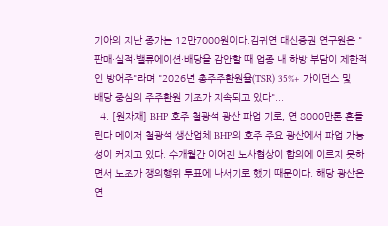기아의 지난 종가는 12만7000원이다.김귀연 대신증권 연구원은 "판매·실적·밸류에이션·배당을 감안할 때 업종 내 하방 부담이 제한적인 방어주"라며 "2026년 총주주환원율(TSR) 35%+ 가이던스 및 배당 중심의 주주환원 기조가 지속되고 있다"...
  4. [원자재] BHP 호주 철광석 광산 파업 기로, 연 8000만톤 흔들린다 메이저 철광석 생산업체 BHP의 호주 주요 광산에서 파업 가능성이 커지고 있다. 수개월간 이어진 노사협상이 합의에 이르지 못하면서 노조가 쟁의행위 투표에 나서기로 했기 때문이다. 해당 광산은 연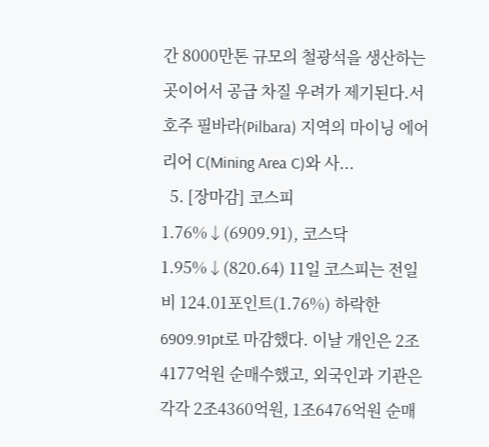간 8000만톤 규모의 철광석을 생산하는 곳이어서 공급 차질 우려가 제기된다.서호주 필바라(Pilbara) 지역의 마이닝 에어리어 C(Mining Area C)와 사...
  5. [장마감] 코스피 1.76%↓(6909.91), 코스닥 1.95%↓(820.64) 11일 코스피는 전일비 124.01포인트(1.76%) 하락한 6909.91pt로 마감했다. 이날 개인은 2조4177억원 순매수했고, 외국인과 기관은 각각 2조4360억원, 1조6476억원 순매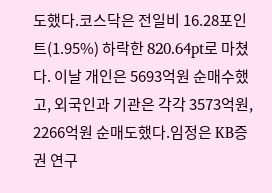도했다.코스닥은 전일비 16.28포인트(1.95%) 하락한 820.64pt로 마쳤다. 이날 개인은 5693억원 순매수했고, 외국인과 기관은 각각 3573억원, 2266억원 순매도했다.임정은 KB증권 연구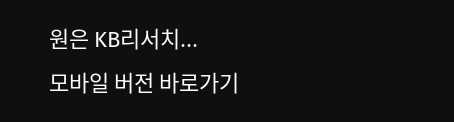원은 KB리서치...
모바일 버전 바로가기